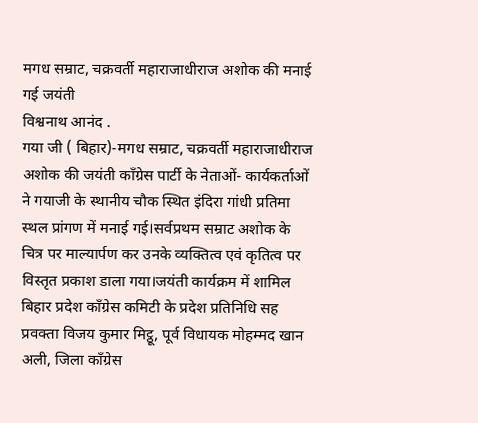मगध सम्राट, चक्रवर्ती महाराजाधीराज अशोक की मनाई गई जयंती
विश्वनाथ आनंद .
गया जी ( बिहार)-मगध सम्राट, चक्रवर्ती महाराजाधीराज अशोक की जयंती कॉंग्रेस पार्टी के नेताओं- कार्यकर्ताओं ने गयाजी के स्थानीय चौक स्थित इंदिरा गांधी प्रतिमा स्थल प्रांगण में मनाई गई।सर्वप्रथम सम्राट अशोक के चित्र पर माल्यार्पण कर उनके व्यक्तित्व एवं कृतित्व पर विस्तृत प्रकाश डाला गया।जयंती कार्यक्रम में शामिल बिहार प्रदेश कॉंग्रेस कमिटी के प्रदेश प्रतिनिधि सह प्रवक्ता विजय कुमार मिट्ठू, पूर्व विधायक मोहम्मद खान अली, जिला कॉंग्रेस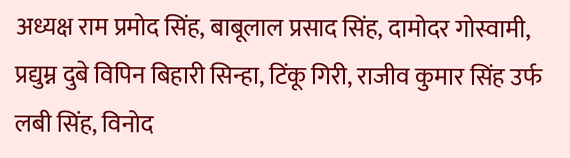अध्यक्ष राम प्रमोद सिंह, बाबूलाल प्रसाद सिंह, दामोदर गोस्वामी, प्रद्युम्न दुबे विपिन बिहारी सिन्हा, टिंकू गिरी, राजीव कुमार सिंह उर्फ लबी सिंह, विनोद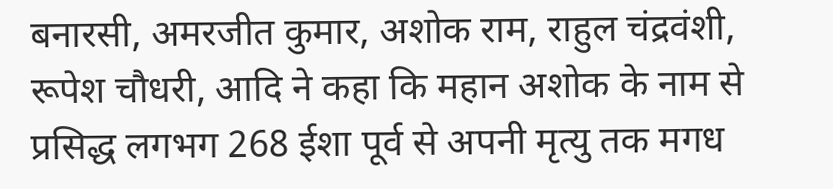बनारसी, अमरजीत कुमार, अशोक राम, राहुल चंद्रवंशी, रूपेश चौधरी, आदि ने कहा कि महान अशोक के नाम से प्रसिद्ध लगभग 268 ईशा पूर्व से अपनी मृत्यु तक मगध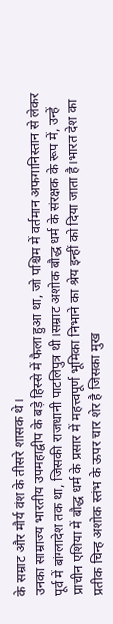के सम्राट और मौर्य वंश के तीसरे शासक थे।
उनका साम्राज्य भारतीय उपमहाद्वीप के बड़े हिस्से में फैला हुआ था, जो पश्चिम में वर्तमान अफगानिस्तान से लेकर पूर्व में बांग्लादेश तक था, जिसकी राजधानी पाटलिपुत्र थी।सम्राट अशोक बौद्ध धर्म के संरक्षक के रूप में, उन्हें प्राचीन एशिया में बौद्ध धर्म के प्रसार में महत्त्वपूर्ण भूमिका निभाने का श्रेय इन्हीं को दिया जाता है।भारत देश का प्रतीक चिन्ह अशोक स्तंभ के ऊपर चार शेर है जिसका मुख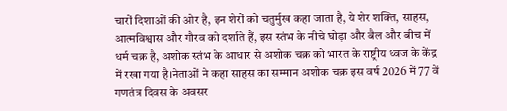चारों दिशाओं की ओर है, इन शेरों को चतुर्मुख कहा जाता है, ये शेर शक्ति, साहस, आत्मविश्वास और गौरव को दर्शाते हैं, इस स्तंभ के नीचे घोड़ा और बैल और बीच में धर्म चक्र है, अशोक स्तंभ के आधार से अशोक चक्र को भारत के राष्ट्रीय ध्वज के केंद्र में रखा गया है।नेताओं ने कहा साहस का सम्मान अशोक चक्र इस वर्ष 2026 में 77 वें गणतंत्र दिवस के अवसर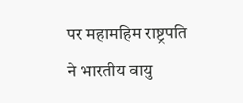पर महामहिम राष्ट्रपति ने भारतीय वायु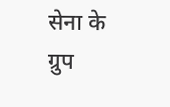सेना के ग्रुप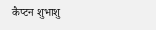कैप्टन शुभाशु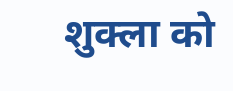शुक्ला को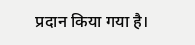प्रदान किया गया है।